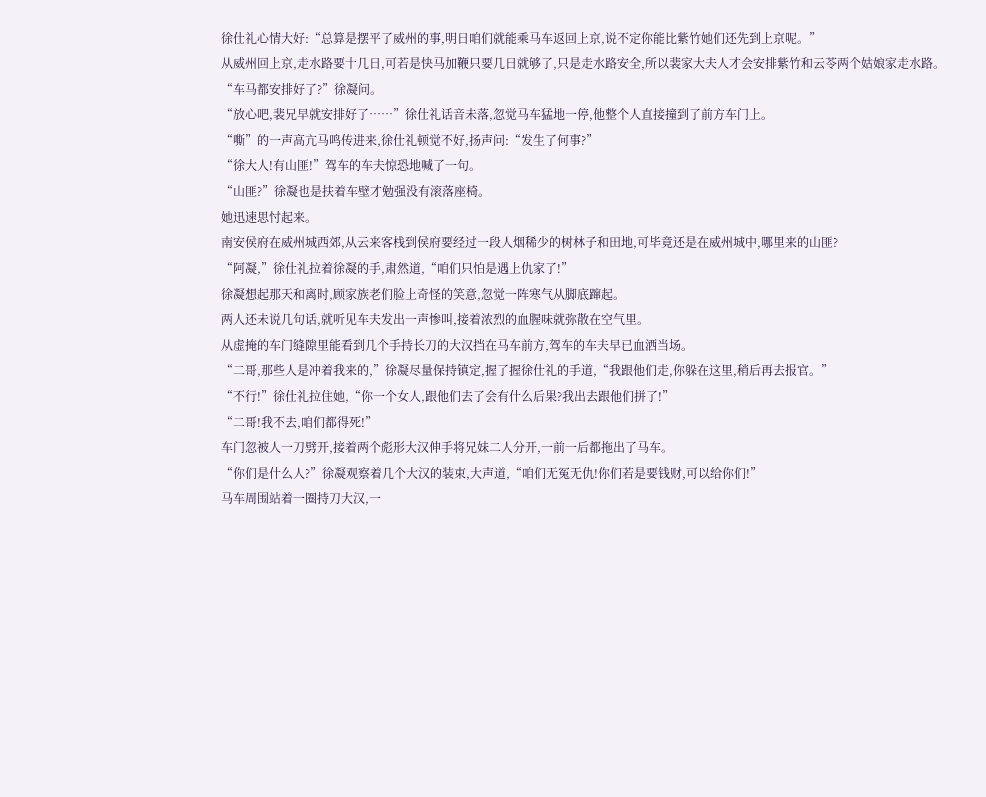徐仕礼心情大好:“总算是摆平了威州的事,明日咱们就能乘马车返回上京,说不定你能比紫竹她们还先到上京呢。”
从威州回上京,走水路要十几日,可若是快马加鞭只要几日就够了,只是走水路安全,所以裴家大夫人才会安排紫竹和云苓两个姑娘家走水路。
“车马都安排好了?”徐凝问。
“放心吧,裴兄早就安排好了……”徐仕礼话音未落,忽觉马车猛地一停,他整个人直接撞到了前方车门上。
“嘶”的一声高亢马鸣传进来,徐仕礼顿觉不好,扬声问:“发生了何事?”
“徐大人!有山匪!”驾车的车夫惊恐地喊了一句。
“山匪?”徐凝也是扶着车壁才勉强没有滚落座椅。
她迅速思忖起来。
南安侯府在威州城西郊,从云来客栈到侯府要经过一段人烟稀少的树林子和田地,可毕竟还是在威州城中,哪里来的山匪?
“阿凝,”徐仕礼拉着徐凝的手,肃然道,“咱们只怕是遇上仇家了!”
徐凝想起那天和离时,顾家族老们脸上奇怪的笑意,忽觉一阵寒气从脚底蹿起。
两人还未说几句话,就听见车夫发出一声惨叫,接着浓烈的血腥味就弥散在空气里。
从虚掩的车门缝隙里能看到几个手持长刀的大汉挡在马车前方,驾车的车夫早已血洒当场。
“二哥,那些人是冲着我来的,”徐凝尽量保持镇定,握了握徐仕礼的手道,“我跟他们走,你躲在这里,稍后再去报官。”
“不行!”徐仕礼拉住她,“你一个女人,跟他们去了会有什么后果?我出去跟他们拼了!”
“二哥!我不去,咱们都得死!”
车门忽被人一刀劈开,接着两个彪形大汉伸手将兄妹二人分开,一前一后都拖出了马车。
“你们是什么人?”徐凝观察着几个大汉的装束,大声道,“咱们无冤无仇!你们若是要钱财,可以给你们!”
马车周围站着一圈持刀大汉,一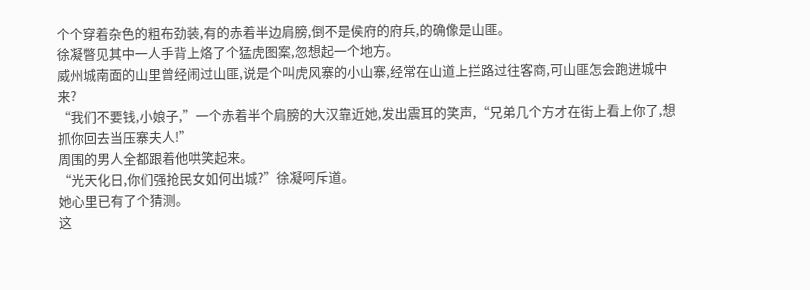个个穿着杂色的粗布劲装,有的赤着半边肩膀,倒不是侯府的府兵,的确像是山匪。
徐凝瞥见其中一人手背上烙了个猛虎图案,忽想起一个地方。
威州城南面的山里曾经闹过山匪,说是个叫虎风寨的小山寨,经常在山道上拦路过往客商,可山匪怎会跑进城中来?
“我们不要钱,小娘子,”一个赤着半个肩膀的大汉靠近她,发出震耳的笑声,“兄弟几个方才在街上看上你了,想抓你回去当压寨夫人!”
周围的男人全都跟着他哄笑起来。
“光天化日,你们强抢民女如何出城?”徐凝呵斥道。
她心里已有了个猜测。
这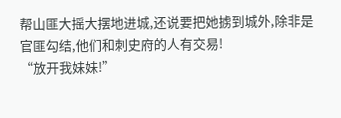帮山匪大摇大摆地进城,还说要把她掳到城外,除非是官匪勾结,他们和刺史府的人有交易!
“放开我妹妹!”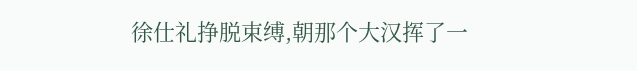徐仕礼挣脱束缚,朝那个大汉挥了一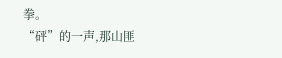拳。
“砰”的一声,那山匪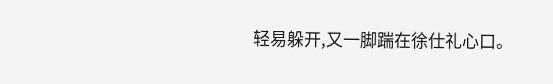轻易躲开,又一脚踹在徐仕礼心口。